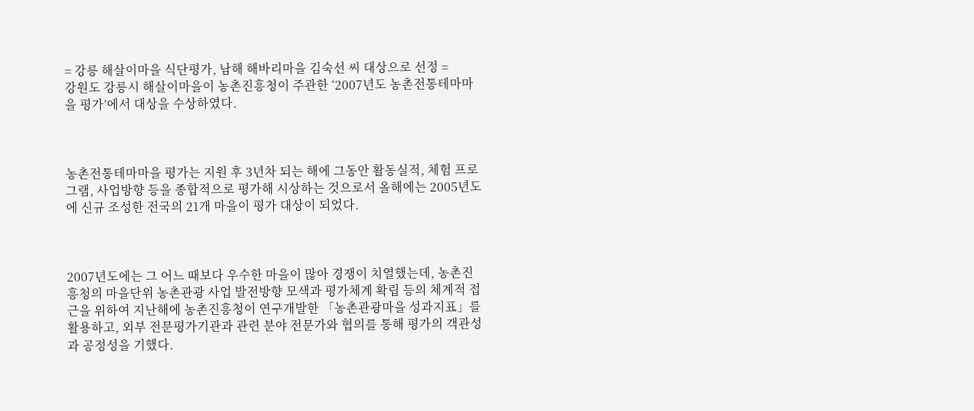= 강릉 해살이마을 식단평가, 남해 해바리마을 김숙선 씨 대상으로 선정 =
강원도 강릉시 해살이마을이 농촌진흥청이 주관한 ‘2007년도 농촌전통테마마을 평가’에서 대상을 수상하였다.



농촌전통테마마을 평가는 지원 후 3년차 되는 해에 그동안 활동실적, 체험 프로그램, 사업방향 등을 종합적으로 평가해 시상하는 것으로서 올해에는 2005년도에 신규 조성한 전국의 21개 마을이 평가 대상이 되었다.



2007년도에는 그 어느 때보다 우수한 마을이 많아 경쟁이 치열했는데, 농촌진흥청의 마을단위 농촌관광 사업 발전방향 모색과 평가체계 확립 등의 체계적 접근을 위하여 지난해에 농촌진흥청이 연구개발한 「농촌관광마을 성과지표」를 활용하고, 외부 전문평가기관과 관련 분야 전문가와 협의를 통해 평가의 객관성과 공정성을 기했다.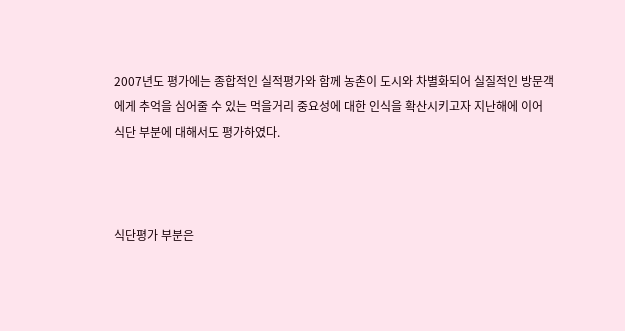2007년도 평가에는 종합적인 실적평가와 함께 농촌이 도시와 차별화되어 실질적인 방문객에게 추억을 심어줄 수 있는 먹을거리 중요성에 대한 인식을 확산시키고자 지난해에 이어 식단 부분에 대해서도 평가하였다.



식단평가 부분은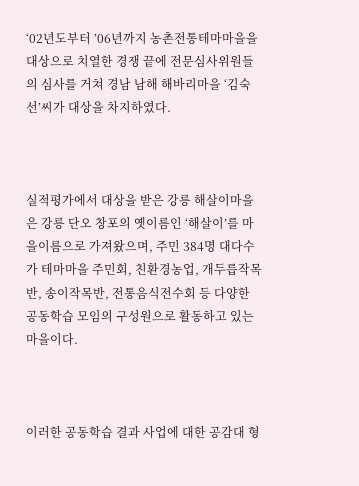‘02년도부터 ’06년까지 농촌전통테마마을을 대상으로 치열한 경쟁 끝에 전문심사위원들의 심사를 거쳐 경남 남해 해바리마을 ‘김숙선’씨가 대상을 차지하였다.



실적평가에서 대상을 받은 강릉 해살이마을은 강릉 단오 창포의 옛이름인 ‘해살이’를 마을이름으로 가져왔으며, 주민 384명 대다수가 테마마을 주민회, 친환경농업, 개두릅작목반, 송이작목반, 전통음식전수회 등 다양한 공동학습 모임의 구성원으로 활동하고 있는 마을이다.



이러한 공동학습 결과 사업에 대한 공감대 형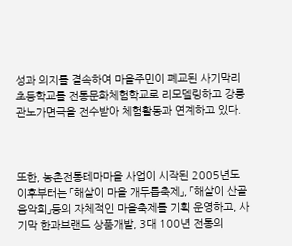성과 의지를 결속하여 마을주민이 폐교된 사기막리 초등학교를 전통문화체험학교로 리모델링하고 강릉관노가면극을 전수받아 체험활동과 연계하고 있다.



또한, 농촌전통테마마을 사업이 시작된 2005년도 이후부터는 「해살이 마을 개두릅축제」, 「해살이 산골음악회」등의 자체적인 마을축제를 기획 운영하고, 사기막 한과브랜드 상품개발, 3대 100년 전통의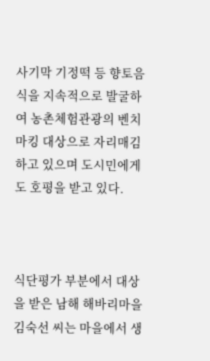사기막 기정떡 등 향토음식을 지속적으로 발굴하여 농촌체험관광의 벤치마킹 대상으로 자리매김하고 있으며 도시민에게도 호평을 받고 있다.



식단평가 부분에서 대상을 받은 남해 해바리마을 김숙선 씨는 마을에서 생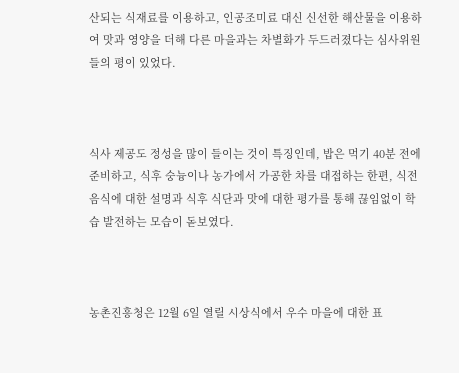산되는 식재료를 이용하고, 인공조미료 대신 신선한 해산물을 이용하여 맛과 영양을 더해 다른 마을과는 차별화가 두드러졌다는 심사위원들의 평이 있었다.



식사 제공도 정성을 많이 들이는 것이 특징인데, 밥은 먹기 40분 전에 준비하고, 식후 숭늉이나 농가에서 가공한 차를 대접하는 한편, 식전 음식에 대한 설명과 식후 식단과 맛에 대한 평가를 통해 끊임없이 학습 발전하는 모습이 돋보였다.



농촌진흥청은 12월 6일 열릴 시상식에서 우수 마을에 대한 표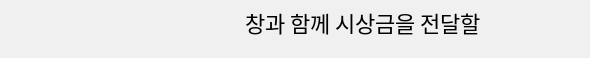창과 함께 시상금을 전달할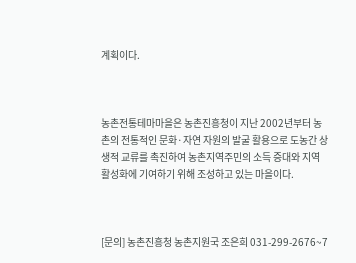계획이다.



농촌전통테마마을은 농촌진흥청이 지난 2002년부터 농촌의 전통적인 문화·자연 자원의 발굴 활용으로 도농간 상생적 교류를 촉진하여 농촌지역주민의 소득 증대와 지역 활성화에 기여하기 위해 조성하고 있는 마을이다.



[문의] 농촌진흥청 농촌지원국 조은희 031-299-2676~7